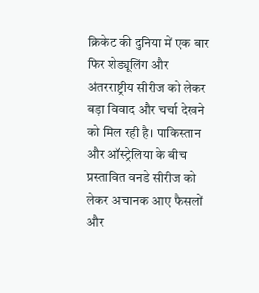क्रिकेट की दुनिया में एक बार फिर शेड्यूलिंग और अंतरराष्ट्रीय सीरीज को लेकर बड़ा विवाद और चर्चा देखने को मिल रही है। पाकिस्तान और ऑस्ट्रेलिया के बीच प्रस्तावित वनडे सीरीज को लेकर अचानक आए फैसलों और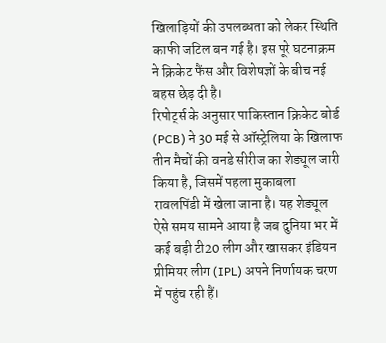खिलाड़ियों की उपलब्धता को लेकर स्थिति काफी जटिल बन गई है। इस पूरे घटनाक्रम ने क्रिकेट फैंस और विशेषज्ञों के बीच नई बहस छेड़ दी है।
रिपोर्ट्स के अनुसार पाकिस्तान क्रिकेट बोर्ड (PCB) ने 30 मई से ऑस्ट्रेलिया के खिलाफ तीन मैचों की वनडे सीरीज का शेड्यूल जारी किया है, जिसमें पहला मुकाबला रावलपिंडी में खेला जाना है। यह शेड्यूल ऐसे समय सामने आया है जब दुनिया भर में कई बड़ी टी20 लीग और खासकर इंडियन प्रीमियर लीग (IPL) अपने निर्णायक चरण में पहुंच रही हैं।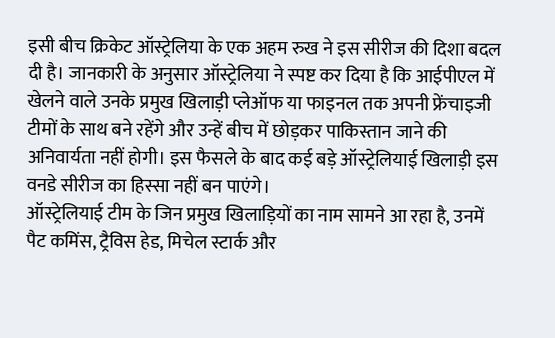इसी बीच क्रिकेट ऑस्ट्रेलिया के एक अहम रुख ने इस सीरीज की दिशा बदल दी है। जानकारी के अनुसार ऑस्ट्रेलिया ने स्पष्ट कर दिया है कि आईपीएल में खेलने वाले उनके प्रमुख खिलाड़ी प्लेऑफ या फाइनल तक अपनी फ्रेंचाइजी टीमों के साथ बने रहेंगे और उन्हें बीच में छोड़कर पाकिस्तान जाने की अनिवार्यता नहीं होगी। इस फैसले के बाद कई बड़े ऑस्ट्रेलियाई खिलाड़ी इस वनडे सीरीज का हिस्सा नहीं बन पाएंगे।
ऑस्ट्रेलियाई टीम के जिन प्रमुख खिलाड़ियों का नाम सामने आ रहा है, उनमें पैट कमिंस, ट्रैविस हेड, मिचेल स्टार्क और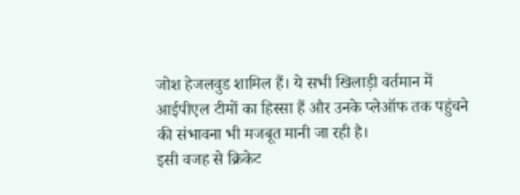जोश हेजलवुड शामिल हैं। ये सभी खिलाड़ी वर्तमान में आईपीएल टीमों का हिस्सा हैं और उनके प्लेऑफ तक पहुंचने की संभावना भी मजबूत मानी जा रही है।
इसी वजह से क्रिकेट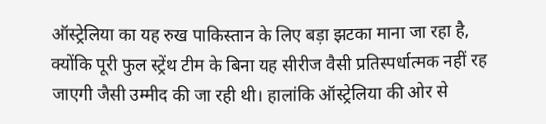ऑस्ट्रेलिया का यह रुख पाकिस्तान के लिए बड़ा झटका माना जा रहा है, क्योंकि पूरी फुल स्ट्रेंथ टीम के बिना यह सीरीज वैसी प्रतिस्पर्धात्मक नहीं रह जाएगी जैसी उम्मीद की जा रही थी। हालांकि ऑस्ट्रेलिया की ओर से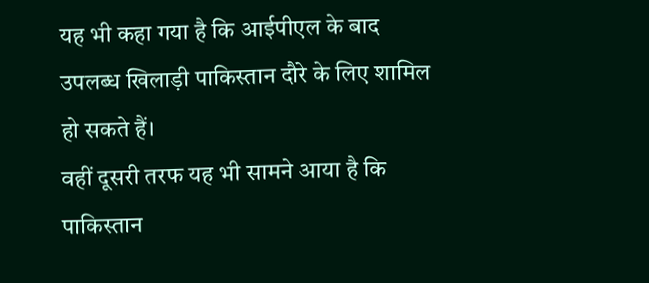यह भी कहा गया है कि आईपीएल के बाद उपलब्ध खिलाड़ी पाकिस्तान दौरे के लिए शामिल हो सकते हैं।
वहीं दूसरी तरफ यह भी सामने आया है कि पाकिस्तान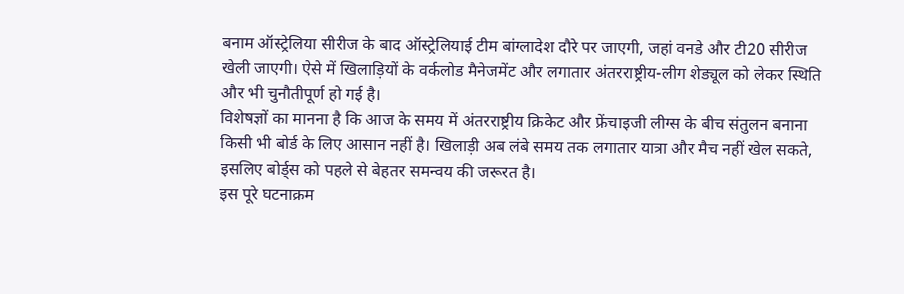बनाम ऑस्ट्रेलिया सीरीज के बाद ऑस्ट्रेलियाई टीम बांग्लादेश दौरे पर जाएगी, जहां वनडे और टी20 सीरीज खेली जाएगी। ऐसे में खिलाड़ियों के वर्कलोड मैनेजमेंट और लगातार अंतरराष्ट्रीय-लीग शेड्यूल को लेकर स्थिति और भी चुनौतीपूर्ण हो गई है।
विशेषज्ञों का मानना है कि आज के समय में अंतरराष्ट्रीय क्रिकेट और फ्रेंचाइजी लीग्स के बीच संतुलन बनाना किसी भी बोर्ड के लिए आसान नहीं है। खिलाड़ी अब लंबे समय तक लगातार यात्रा और मैच नहीं खेल सकते, इसलिए बोर्ड्स को पहले से बेहतर समन्वय की जरूरत है।
इस पूरे घटनाक्रम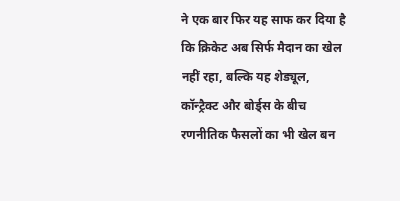ने एक बार फिर यह साफ कर दिया है कि क्रिकेट अब सिर्फ मैदान का खेल नहीं रहा, बल्कि यह शेड्यूल, कॉन्ट्रैक्ट और बोर्ड्स के बीच रणनीतिक फैसलों का भी खेल बन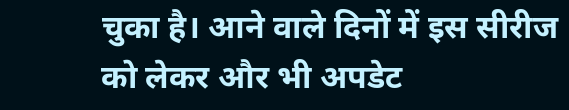चुका है। आने वाले दिनों में इस सीरीज को लेकर और भी अपडेट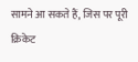सामने आ सकते हैं, जिस पर पूरी क्रिकेट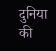दुनिया की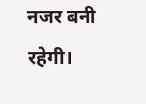नजर बनी रहेगी।